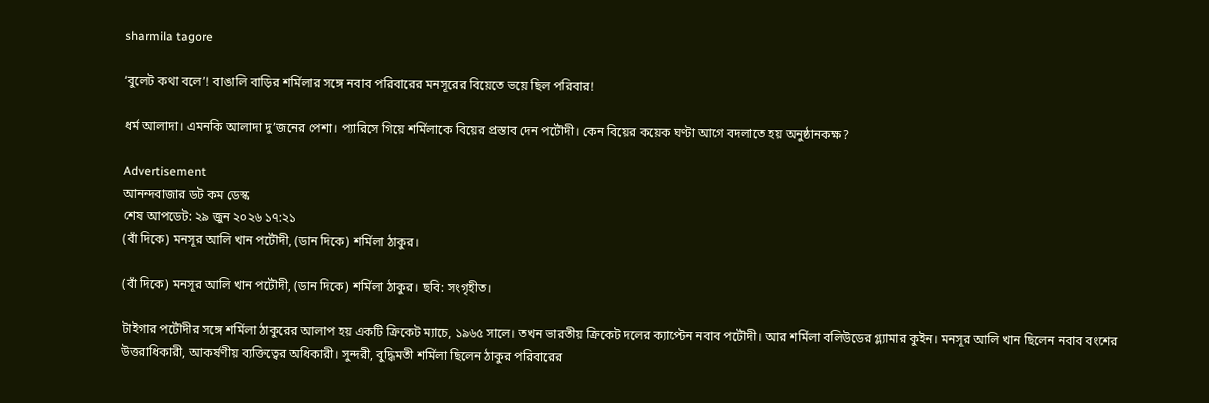sharmila tagore

‘বুলেট কথা বলে’! বাঙালি বাড়ির শর্মিলার সঙ্গে নবাব পরিবারের মনসূরের বিয়েতে ভয়ে ছিল পরিবার!

ধর্ম আলাদা। এমনকি আলাদা দু’জনের পেশা। প্যারিসে গিয়ে শর্মিলাকে বিয়ের প্রস্তাব দেন পটৌদী। কেন বিয়ের কয়েক ঘণ্টা আগে বদলাতে হয় অনুষ্ঠানকক্ষ?

Advertisement
আনন্দবাজার ডট কম ডেস্ক
শেষ আপডেট: ২৯ জুন ২০২৬ ১৭:২১
(বাঁ দিকে) মনসূর আলি খান পটৌদী, (ডান দিকে) শর্মিলা ঠাকুর।

(বাঁ দিকে) মনসূর আলি খান পটৌদী, (ডান দিকে) শর্মিলা ঠাকুর। ছবি: সংগৃহীত।

টাইগার পটৌদীর সঙ্গে শর্মিলা ঠাকুরের আলাপ হয় একটি ক্রিকেট ম্যাচে, ১৯৬৫ সালে। তখন ভারতীয় ক্রিকেট দলের ক্যাপ্টেন নবাব পটৌদী। আর শর্মিলা বলিউডের গ্ল্যামার কুইন। মনসূর আলি খান ছিলেন নবাব বংশের উত্তরাধিকারী, আকর্ষণীয় ব্যক্তিত্বের অধিকারী। সুন্দরী, বুদ্ধিমতী শর্মিলা ছিলেন ঠাকুর পরিবারের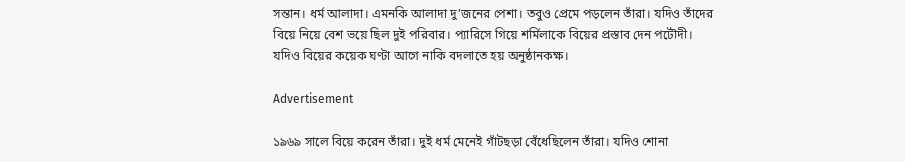সন্তান। ধর্ম আলাদা। এমনকি আলাদা দু’জনের পেশা। তবুও প্রেমে পড়লেন তাঁরা। যদিও তাঁদের বিয়ে নিয়ে বেশ ভয়ে ছিল দুই পরিবার। প্যারিসে গিয়ে শর্মিলাকে বিয়ের প্রস্তাব দেন পটৌদী। যদিও বিয়ের কয়েক ঘণ্টা আগে নাকি বদলাতে হয় অনুষ্ঠানকক্ষ।

Advertisement

১৯৬৯ সালে বিয়ে করেন তাঁরা। দুই ধর্ম মেনেই গাঁটছড়া বেঁধেছিলেন তাঁরা। যদিও শোনা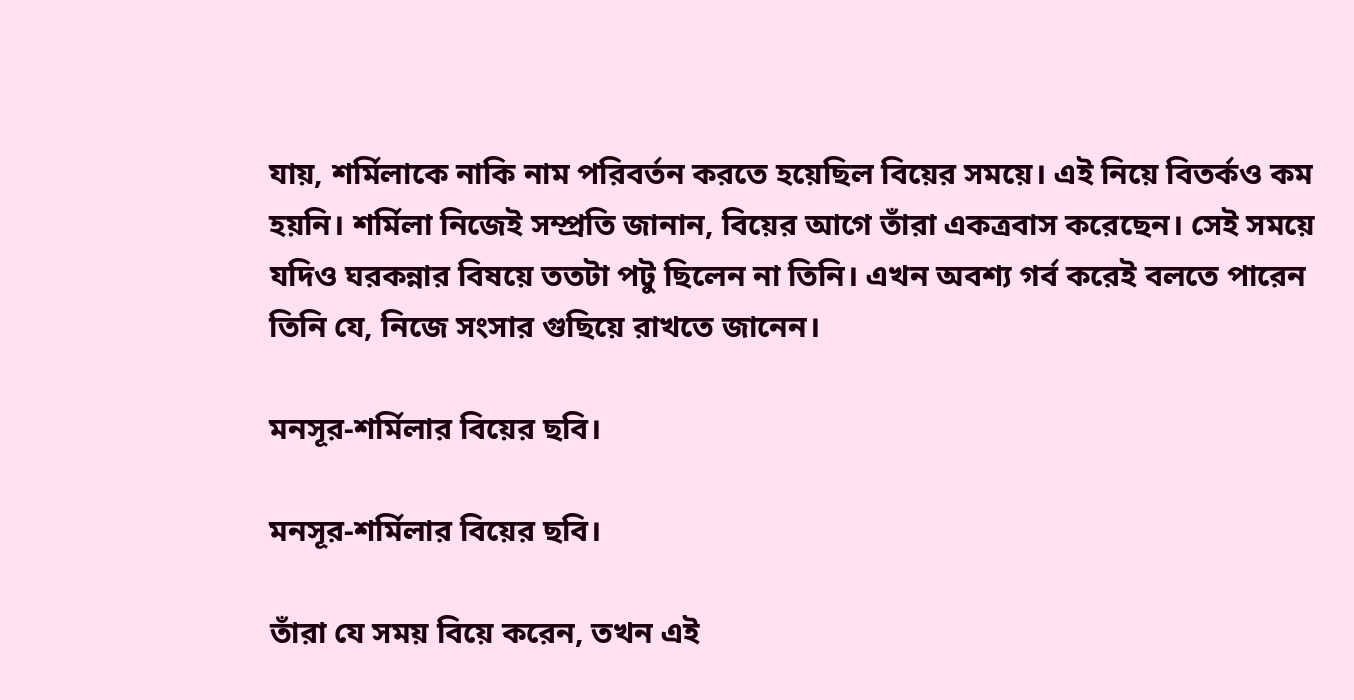যায়, শর্মিলাকে নাকি নাম পরিবর্তন করতে হয়েছিল বিয়ের সময়ে। এই নিয়ে বিতর্কও কম হয়নি। শর্মিলা নিজেই সম্প্রতি জানান, বিয়ের আগে তাঁরা একত্রবাস করেছেন। সেই সময়ে যদিও ঘরকন্নার বিষয়ে ততটা পটু ছিলেন না তিনি। এখন অবশ্য গর্ব করেই বলতে পারেন তিনি যে, নিজে সংসার গুছিয়ে রাখতে জানেন।

মনসূর-শর্মিলার বিয়ের ছবি।

মনসূর-শর্মিলার বিয়ের ছবি।

তাঁরা যে সময় বিয়ে করেন, তখন এই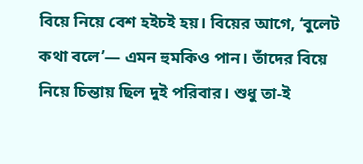বিয়ে নিয়ে বেশ হইচই হয়। বিয়ের আগে, ‘বুলেট কথা বলে’— এমন হুমকিও পান। তাঁদের বিয়ে নিয়ে চিন্তায় ছিল দুই পরিবার। শুধু তা-ই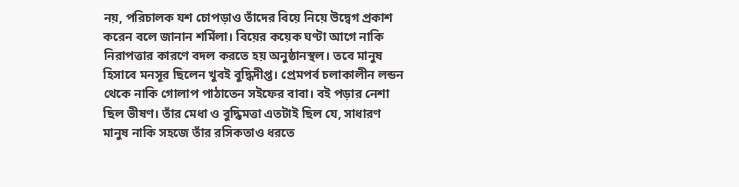নয়, পরিচালক যশ চোপড়াও তাঁদের বিয়ে নিয়ে উদ্বেগ প্রকাশ করেন বলে জানান শর্মিলা। বিয়ের কয়েক ঘণ্টা আগে নাকি নিরাপত্তার কারণে বদল করতে হয় অনুষ্ঠানস্থল। তবে মানুষ হিসাবে মনসূর ছিলেন খুবই বুদ্ধিদীপ্ত। প্রেমপর্ব চলাকালীন লন্ডন থেকে নাকি গোলাপ পাঠাতেন সইফের বাবা। বই পড়ার নেশা ছিল ভীষণ। তাঁর মেধা ও বুদ্ধিমত্তা এতটাই ছিল যে, সাধারণ মানুষ নাকি সহজে তাঁর রসিকতাও ধরতে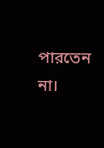পারতেন না।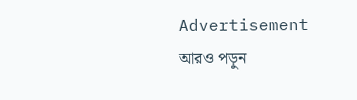Advertisement
আরও পড়ুন